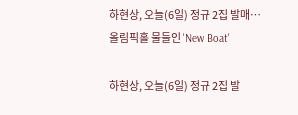하현상, 오늘(6일) 정규 2집 발매…올림픽홀 물들인 'New Boat'

하현상, 오늘(6일) 정규 2집 발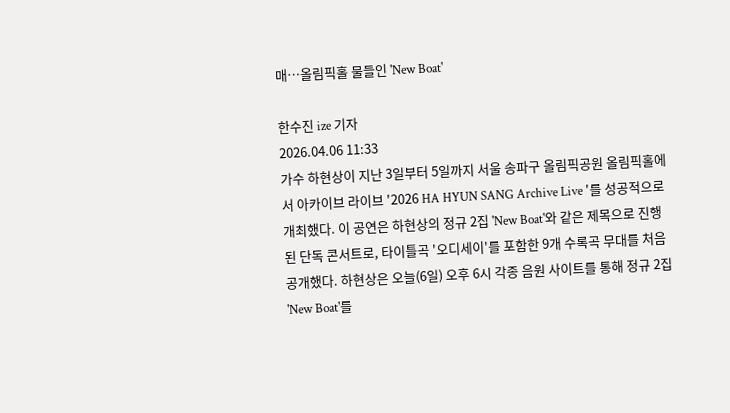매…올림픽홀 물들인 'New Boat'

한수진 ize 기자
2026.04.06 11:33
가수 하현상이 지난 3일부터 5일까지 서울 송파구 올림픽공원 올림픽홀에서 아카이브 라이브 '2026 HA HYUN SANG Archive Live '를 성공적으로 개최했다. 이 공연은 하현상의 정규 2집 'New Boat'와 같은 제목으로 진행된 단독 콘서트로, 타이틀곡 '오디세이'를 포함한 9개 수록곡 무대를 처음 공개했다. 하현상은 오늘(6일) 오후 6시 각종 음원 사이트를 통해 정규 2집 'New Boat'를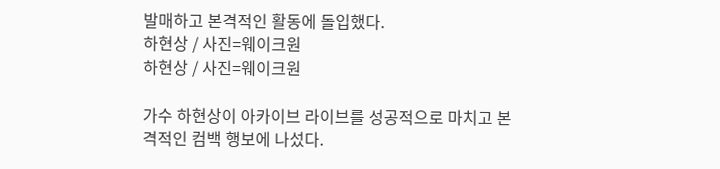발매하고 본격적인 활동에 돌입했다.
하현상 / 사진=웨이크원
하현상 / 사진=웨이크원

가수 하현상이 아카이브 라이브를 성공적으로 마치고 본격적인 컴백 행보에 나섰다.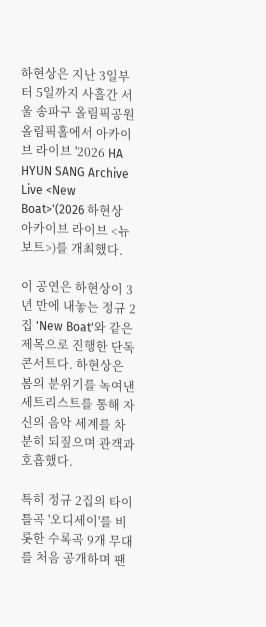하현상은 지난 3일부터 5일까지 사흘간 서울 송파구 올림픽공원 올림픽홀에서 아카이브 라이브 '2026 HA HYUN SANG Archive Live <New Boat>'(2026 하현상 아카이브 라이브 <뉴 보트>)를 개최했다.

이 공연은 하현상이 3년 만에 내놓는 정규 2집 'New Boat'와 같은 제목으로 진행한 단독 콘서트다. 하현상은 봄의 분위기를 녹여낸 세트리스트를 통해 자신의 음악 세계를 차분히 되짚으며 관객과 호흡했다.

특히 정규 2집의 타이틀곡 '오디세이'를 비롯한 수록곡 9개 무대를 처음 공개하며 팬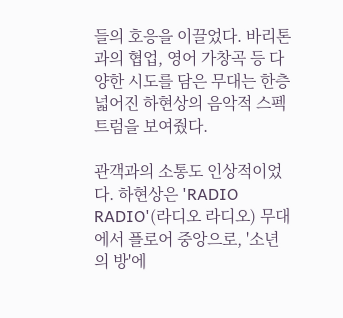들의 호응을 이끌었다. 바리톤과의 협업, 영어 가창곡 등 다양한 시도를 담은 무대는 한층 넓어진 하현상의 음악적 스펙트럼을 보여줬다.

관객과의 소통도 인상적이었다. 하현상은 'RADIO RADIO'(라디오 라디오) 무대에서 플로어 중앙으로, '소년의 방'에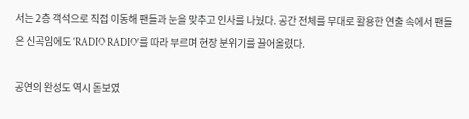서는 2층 객석으로 직접 이동해 팬들과 눈을 맞추고 인사를 나눴다. 공간 전체를 무대로 활용한 연출 속에서 팬들은 신곡임에도 'RADIO RADIO'를 따라 부르며 현장 분위기를 끌어올렸다.

공연의 완성도 역시 돋보였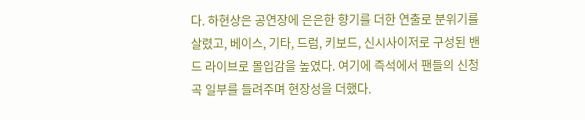다. 하현상은 공연장에 은은한 향기를 더한 연출로 분위기를 살렸고, 베이스, 기타, 드럼, 키보드, 신시사이저로 구성된 밴드 라이브로 몰입감을 높였다. 여기에 즉석에서 팬들의 신청곡 일부를 들려주며 현장성을 더했다.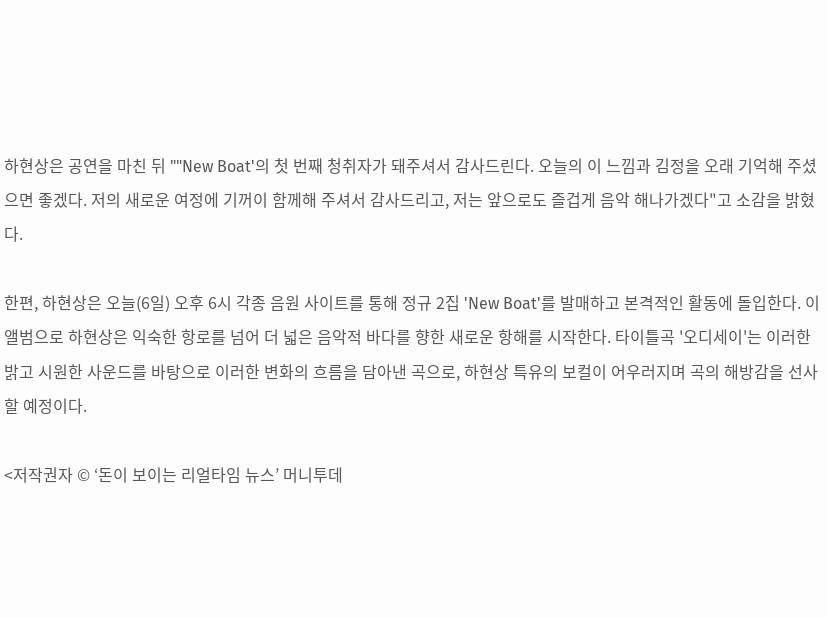하현상은 공연을 마친 뒤 ""New Boat'의 첫 번째 청취자가 돼주셔서 감사드린다. 오늘의 이 느낌과 김정을 오래 기억해 주셨으면 좋겠다. 저의 새로운 여정에 기꺼이 함께해 주셔서 감사드리고, 저는 앞으로도 즐겁게 음악 해나가겠다"고 소감을 밝혔다.

한편, 하현상은 오늘(6일) 오후 6시 각종 음원 사이트를 통해 정규 2집 'New Boat'를 발매하고 본격적인 활동에 돌입한다. 이 앨범으로 하현상은 익숙한 항로를 넘어 더 넓은 음악적 바다를 향한 새로운 항해를 시작한다. 타이틀곡 '오디세이'는 이러한 밝고 시원한 사운드를 바탕으로 이러한 변화의 흐름을 담아낸 곡으로, 하현상 특유의 보컬이 어우러지며 곡의 해방감을 선사할 예정이다.

<저작권자 © ‘돈이 보이는 리얼타임 뉴스’ 머니투데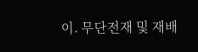이. 무단전재 및 재배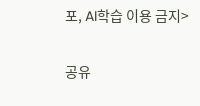포, AI학습 이용 금지>

공유